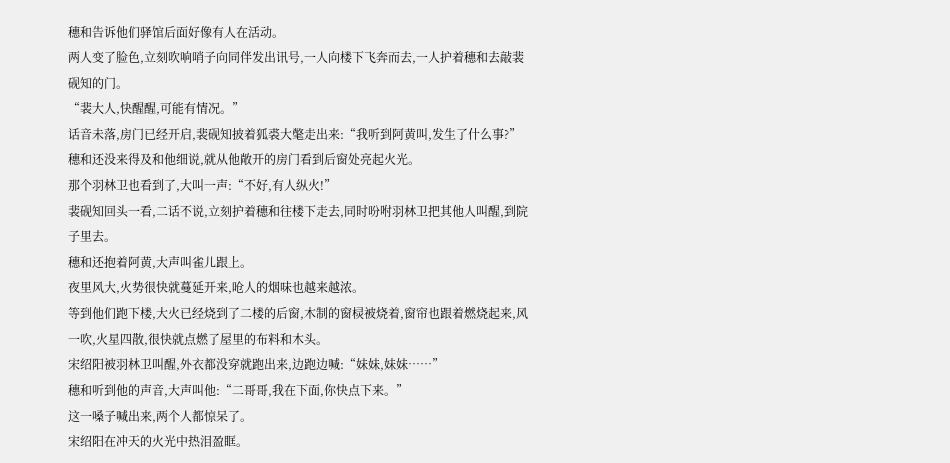穗和告诉他们驿馆后面好像有人在活动。
两人变了脸色,立刻吹响哨子向同伴发出讯号,一人向楼下飞奔而去,一人护着穗和去敲裴砚知的门。
“裴大人,快醒醒,可能有情况。”
话音未落,房门已经开启,裴砚知披着狐裘大氅走出来:“我听到阿黄叫,发生了什么事?”
穗和还没来得及和他细说,就从他敞开的房门看到后窗处亮起火光。
那个羽林卫也看到了,大叫一声:“不好,有人纵火!”
裴砚知回头一看,二话不说,立刻护着穗和往楼下走去,同时吩咐羽林卫把其他人叫醒,到院子里去。
穗和还抱着阿黄,大声叫雀儿跟上。
夜里风大,火势很快就蔓延开来,呛人的烟味也越来越浓。
等到他们跑下楼,大火已经烧到了二楼的后窗,木制的窗棂被烧着,窗帘也跟着燃烧起来,风一吹,火星四散,很快就点燃了屋里的布料和木头。
宋绍阳被羽林卫叫醒,外衣都没穿就跑出来,边跑边喊:“妹妹,妹妹……”
穗和听到他的声音,大声叫他:“二哥哥,我在下面,你快点下来。”
这一嗓子喊出来,两个人都惊呆了。
宋绍阳在冲天的火光中热泪盈眶。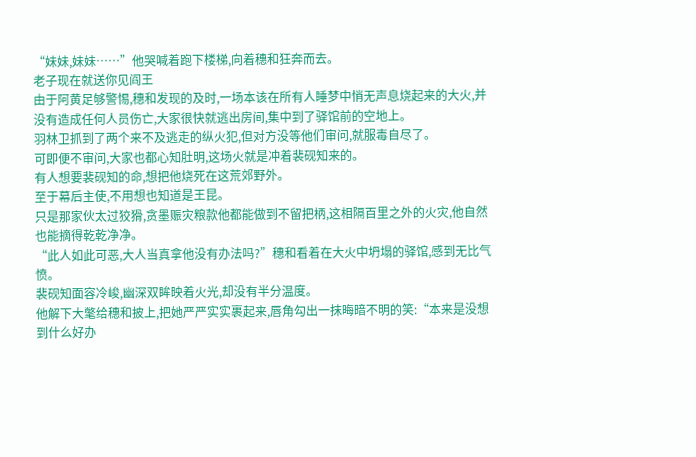“妹妹,妹妹……”他哭喊着跑下楼梯,向着穗和狂奔而去。
老子现在就送你见阎王
由于阿黄足够警惕,穗和发现的及时,一场本该在所有人睡梦中悄无声息烧起来的大火,并没有造成任何人员伤亡,大家很快就逃出房间,集中到了驿馆前的空地上。
羽林卫抓到了两个来不及逃走的纵火犯,但对方没等他们审问,就服毒自尽了。
可即便不审问,大家也都心知肚明,这场火就是冲着裴砚知来的。
有人想要裴砚知的命,想把他烧死在这荒郊野外。
至于幕后主使,不用想也知道是王昆。
只是那家伙太过狡猾,贪墨赈灾粮款他都能做到不留把柄,这相隔百里之外的火灾,他自然也能摘得乾乾净净。
“此人如此可恶,大人当真拿他没有办法吗?”穗和看着在大火中坍塌的驿馆,感到无比气愤。
裴砚知面容冷峻,幽深双眸映着火光,却没有半分温度。
他解下大氅给穗和披上,把她严严实实裹起来,唇角勾出一抹晦暗不明的笑:“本来是没想到什么好办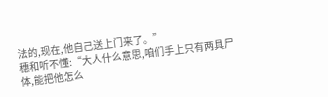法的,现在,他自己送上门来了。”
穗和听不懂:“大人什么意思,咱们手上只有两具尸体,能把他怎么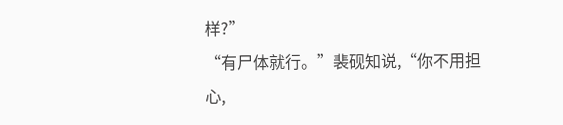样?”
“有尸体就行。”裴砚知说,“你不用担心,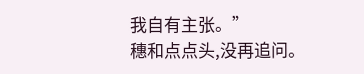我自有主张。”
穗和点点头,没再追问。